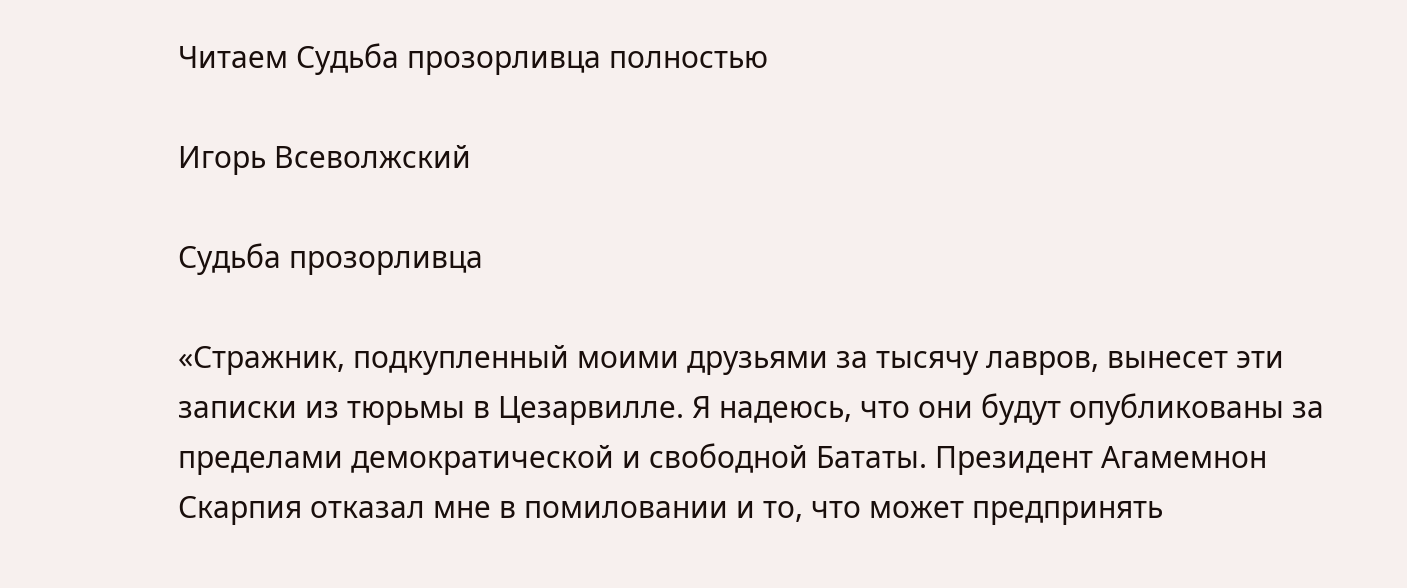Читаем Судьба прозорливца полностью

Игорь Всеволжский

Судьба прозорливца

«Стражник, подкупленный моими друзьями за тысячу лавров, вынесет эти записки из тюрьмы в Цезарвилле. Я надеюсь, что они будут опубликованы за пределами демократической и свободной Бататы. Президент Агамемнон Скарпия отказал мне в помиловании и то, что может предпринять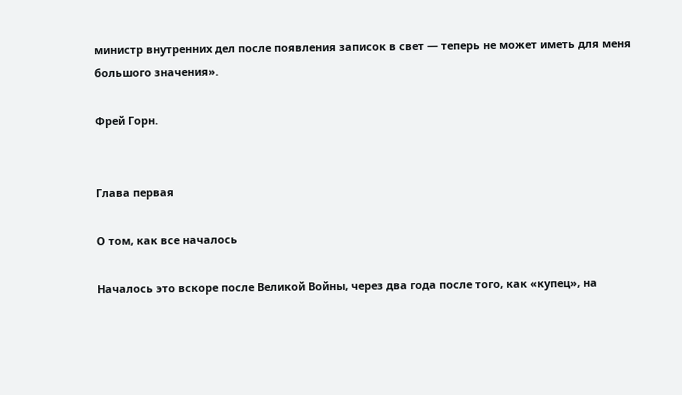министр внутренних дел после появления записок в свет — теперь не может иметь для меня большого значения».

Фрей Горн.


Глава первая

О том, как все началось

Началось это вскоре после Великой Войны, через два года после того, как «купец», на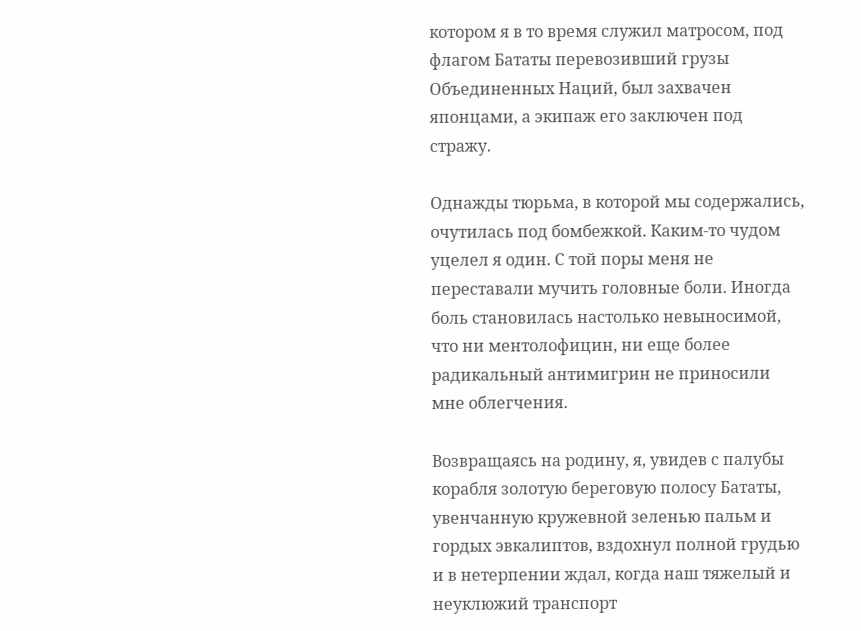котором я в то время служил матросом, под флагом Бататы перевозивший грузы Объединенных Наций, был захвачен японцами, а экипаж его заключен под стражу.

Однажды тюрьма, в которой мы содержались, очутилась под бомбежкой. Каким-то чудом уцелел я один. С той поры меня не переставали мучить головные боли. Иногда боль становилась настолько невыносимой, что ни ментолофицин, ни еще более радикальный антимигрин не приносили мне облегчения.

Возвращаясь на родину, я, увидев с палубы корабля золотую береговую полосу Бататы, увенчанную кружевной зеленью пальм и гордых эвкалиптов, вздохнул полной грудью и в нетерпении ждал, когда наш тяжелый и неуклюжий транспорт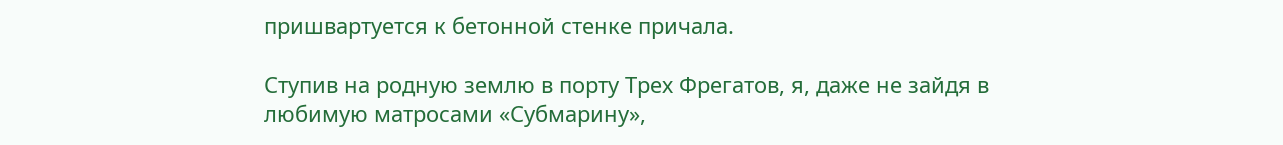пришвартуется к бетонной стенке причала.

Ступив на родную землю в порту Трех Фрегатов, я, даже не зайдя в любимую матросами «Субмарину»,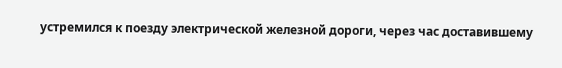устремился к поезду электрической железной дороги, через час доставившему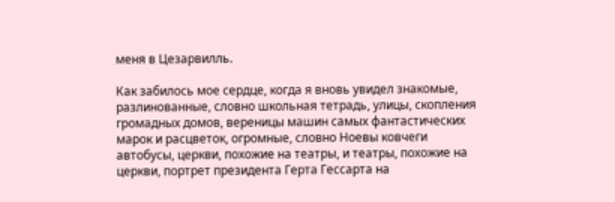меня в Цезарвилль.

Как забилось мое сердце, когда я вновь увидел знакомые, разлинованные, словно школьная тетрадь, улицы, скопления громадных домов, вереницы машин самых фантастических марок и расцветок, огромные, словно Ноевы ковчеги автобусы, церкви, похожие на театры, и театры, похожие на церкви, портрет президента Герта Гессарта на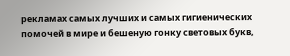рекламах самых лучших и самых гигиенических помочей в мире и бешеную гонку световых букв,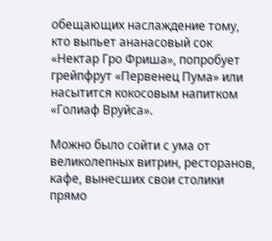обещающих наслаждение тому, кто выпьет ананасовый сок «Нектар Гро Фриша», попробует грейпфрут «Первенец Пума» или насытится кокосовым напитком «Голиаф Вруйса».

Можно было сойти с ума от великолепных витрин, ресторанов, кафе, вынесших свои столики прямо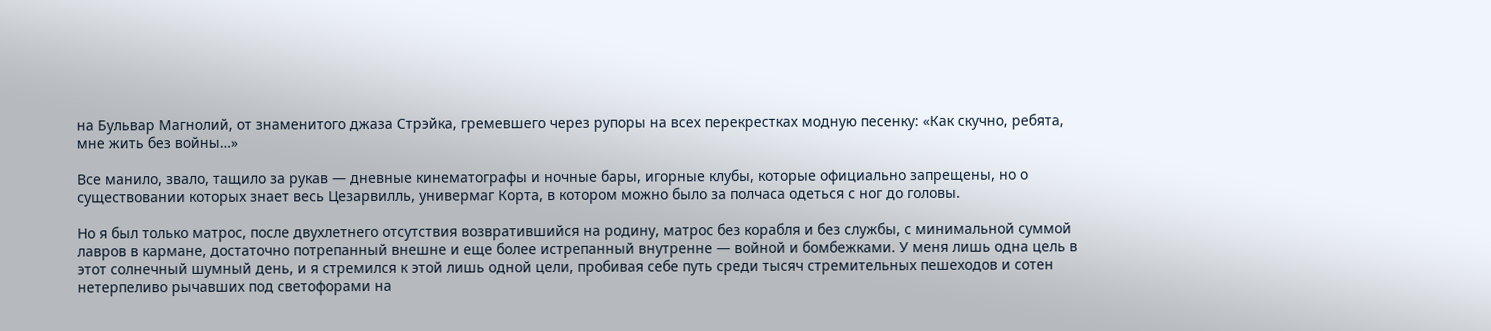на Бульвар Магнолий, от знаменитого джаза Стрэйка, гремевшего через рупоры на всех перекрестках модную песенку: «Как скучно, ребята, мне жить без войны…»

Все манило, звало, тащило за рукав — дневные кинематографы и ночные бары, игорные клубы, которые официально запрещены, но о существовании которых знает весь Цезарвилль, универмаг Корта, в котором можно было за полчаса одеться с ног до головы.

Но я был только матрос, после двухлетнего отсутствия возвратившийся на родину, матрос без корабля и без службы, с минимальной суммой лавров в кармане, достаточно потрепанный внешне и еще более истрепанный внутренне — войной и бомбежками. У меня лишь одна цель в этот солнечный шумный день, и я стремился к этой лишь одной цели, пробивая себе путь среди тысяч стремительных пешеходов и сотен нетерпеливо рычавших под светофорами на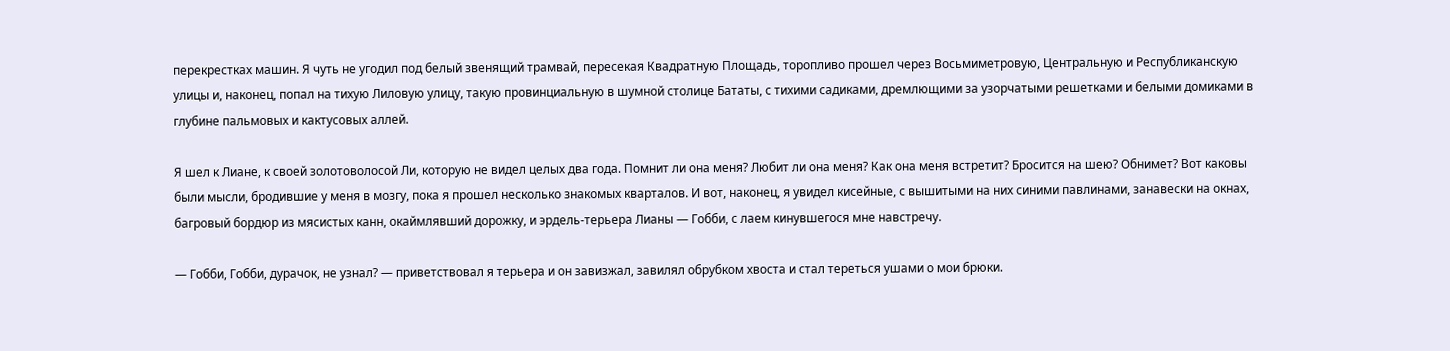перекрестках машин. Я чуть не угодил под белый звенящий трамвай, пересекая Квадратную Площадь, торопливо прошел через Восьмиметровую, Центральную и Республиканскую улицы и, наконец, попал на тихую Лиловую улицу, такую провинциальную в шумной столице Бататы, с тихими садиками, дремлющими за узорчатыми решетками и белыми домиками в глубине пальмовых и кактусовых аллей.

Я шел к Лиане, к своей золотоволосой Ли, которую не видел целых два года. Помнит ли она меня? Любит ли она меня? Как она меня встретит? Бросится на шею? Обнимет? Вот каковы были мысли, бродившие у меня в мозгу, пока я прошел несколько знакомых кварталов. И вот, наконец, я увидел кисейные, с вышитыми на них синими павлинами, занавески на окнах, багровый бордюр из мясистых канн, окаймлявший дорожку, и эрдель-терьера Лианы — Гобби, с лаем кинувшегося мне навстречу.

— Гобби, Гобби, дурачок, не узнал? — приветствовал я терьера и он завизжал, завилял обрубком хвоста и стал тереться ушами о мои брюки.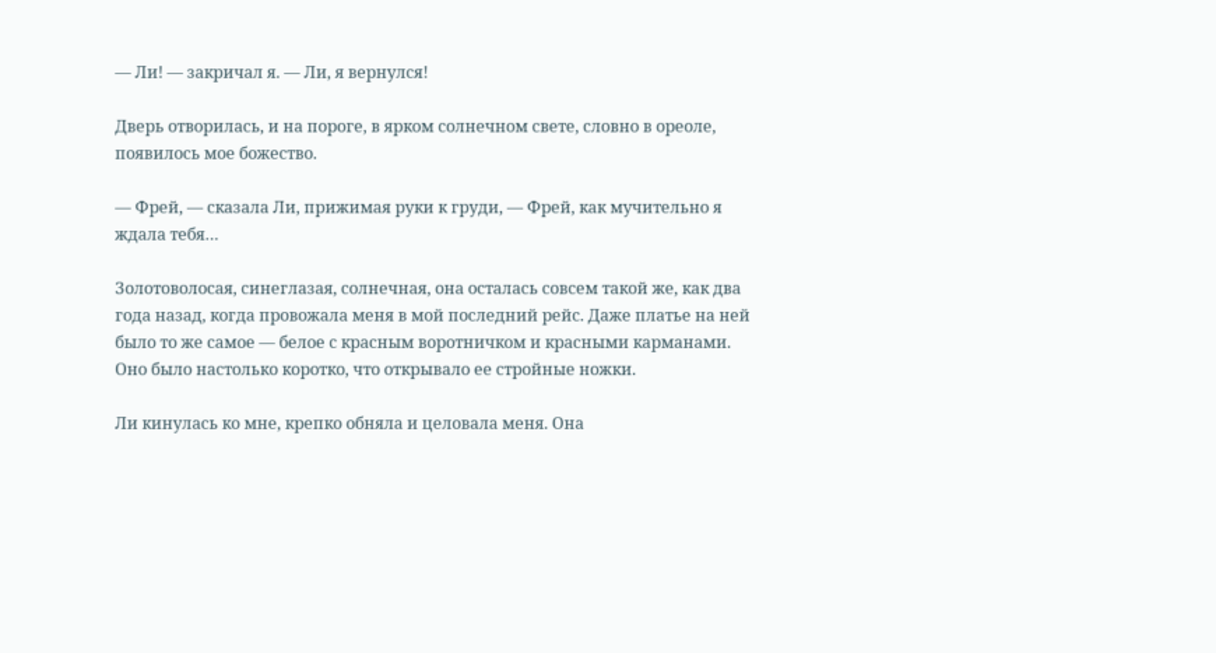— Ли! — закричал я. — Ли, я вернулся!

Дверь отворилась, и на пороге, в ярком солнечном свете, словно в ореоле, появилось мое божество.

— Фрей, — сказала Ли, прижимая руки к груди, — Фрей, как мучительно я ждала тебя…

Золотоволосая, синеглазая, солнечная, она осталась совсем такой же, как два года назад, когда провожала меня в мой последний рейс. Даже платье на ней было то же самое — белое с красным воротничком и красными карманами. Оно было настолько коротко, что открывало ее стройные ножки.

Ли кинулась ко мне, крепко обняла и целовала меня. Она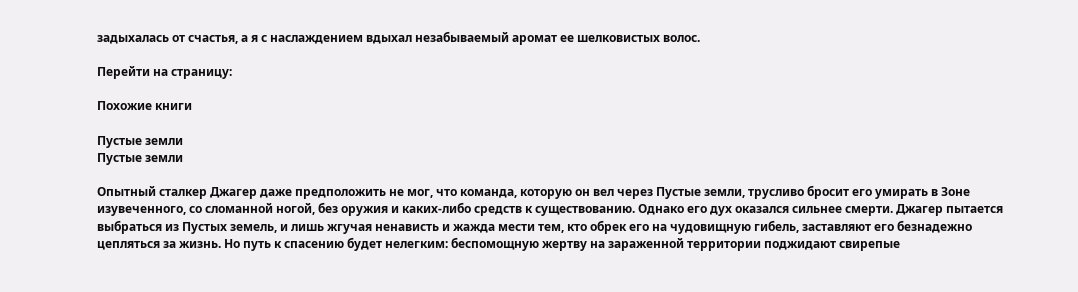задыхалась от счастья, а я с наслаждением вдыхал незабываемый аромат ее шелковистых волос.

Перейти на страницу:

Похожие книги

Пустые земли
Пустые земли

Опытный сталкер Джагер даже предположить не мог, что команда, которую он вел через Пустые земли, трусливо бросит его умирать в Зоне изувеченного, со сломанной ногой, без оружия и каких-либо средств к существованию. Однако его дух оказался сильнее смерти. Джагер пытается выбраться из Пустых земель, и лишь жгучая ненависть и жажда мести тем, кто обрек его на чудовищную гибель, заставляют его безнадежно цепляться за жизнь. Но путь к спасению будет нелегким: беспомощную жертву на зараженной территории поджидают свирепые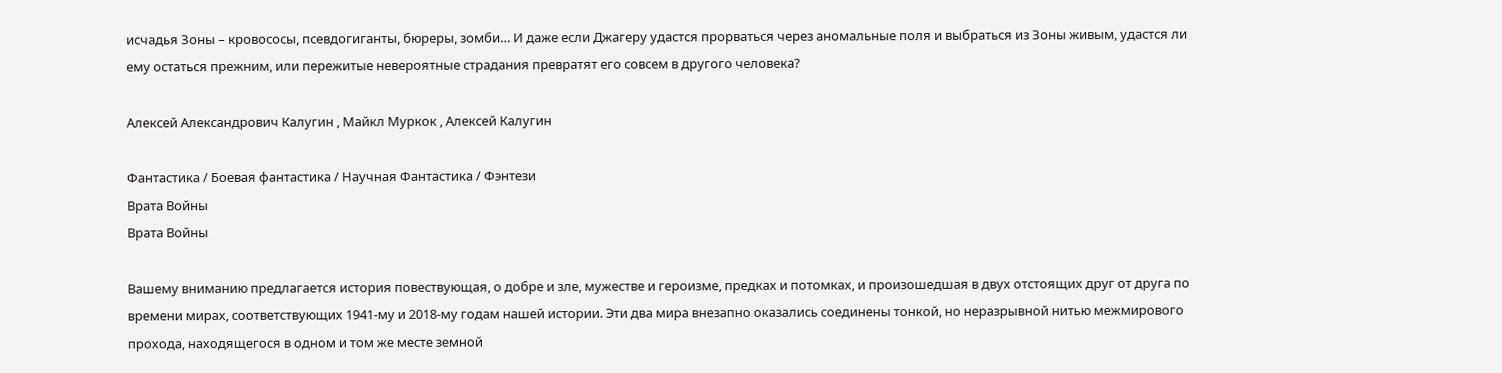исчадья Зоны – кровососы, псевдогиганты, бюреры, зомби… И даже если Джагеру удастся прорваться через аномальные поля и выбраться из Зоны живым, удастся ли ему остаться прежним, или пережитые невероятные страдания превратят его совсем в другого человека?

Алексей Александрович Калугин , Майкл Муркок , Алексей Калугин

Фантастика / Боевая фантастика / Научная Фантастика / Фэнтези
Врата Войны
Врата Войны

Вашему вниманию предлагается история повествующая, о добре и зле, мужестве и героизме, предках и потомках, и произошедшая в двух отстоящих друг от друга по времени мирах, соответствующих 1941-му и 2018-му годам нашей истории. Эти два мира внезапно оказались соединены тонкой, но неразрывной нитью межмирового прохода, находящегося в одном и том же месте земной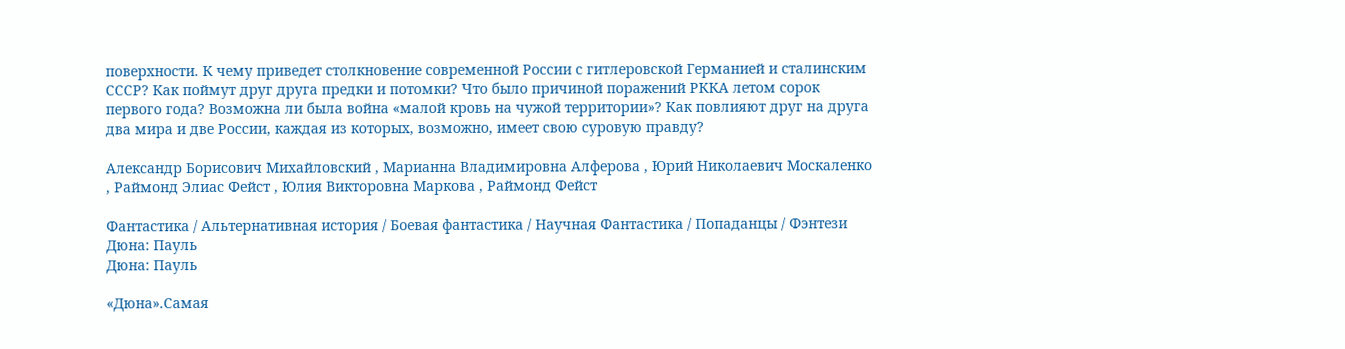поверхности. К чему приведет столкновение современной России с гитлеровской Германией и сталинским СССР? Как поймут друг друга предки и потомки? Что было причиной поражений РККА летом сорок первого года? Возможна ли была война «малой кровь на чужой территории»? Как повлияют друг на друга два мира и две России, каждая из которых, возможно, имеет свою суровую правду?

Александр Борисович Михайловский , Марианна Владимировна Алферова , Юрий Николаевич Москаленко , Раймонд Элиас Фейст , Юлия Викторовна Маркова , Раймонд Фейст

Фантастика / Альтернативная история / Боевая фантастика / Научная Фантастика / Попаданцы / Фэнтези
Дюна: Пауль
Дюна: Пауль

«Дюна».Самая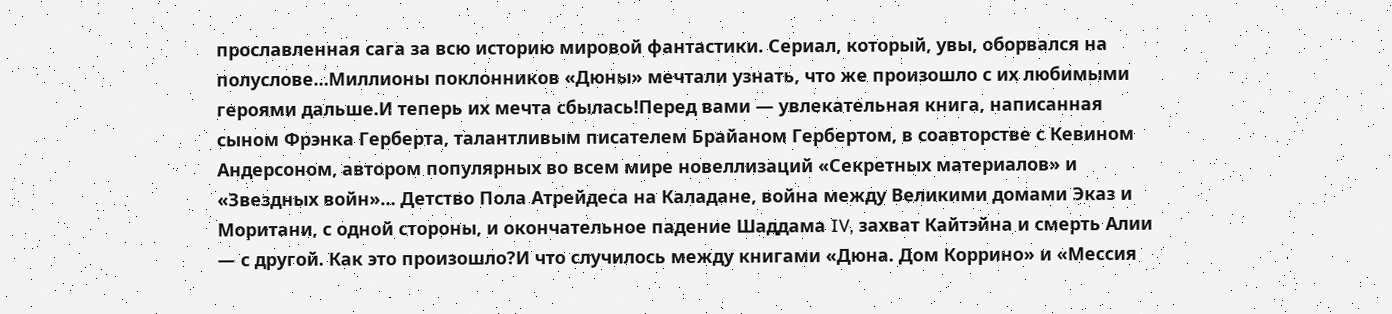прославленная сага за всю историю мировой фантастики. Сериал, который, увы, оборвался на полуслове…Миллионы поклонников «Дюны» мечтали узнать, что же произошло с их любимыми героями дальше.И теперь их мечта сбылась!Перед вами — увлекательная книга, написанная сыном Фрэнка Герберта, талантливым писателем Брайаном Гербертом, в соавторстве с Кевином Андерсоном, автором популярных во всем мире новеллизаций «Секретных материалов» и «Звездных войн»… Детство Пола Атрейдеса на Каладане, война между Великими домами Эказ и Моритани, с одной стороны, и окончательное падение Шаддама IV, захват Кайтэйна и смерть Алии — с другой. Как это произошло?И что случилось между книгами «Дюна. Дом Коррино» и «Мессия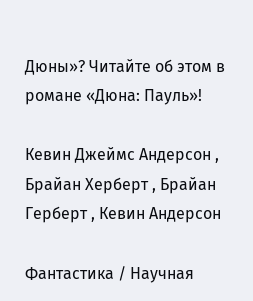Дюны»? Читайте об этом в романе «Дюна: Пауль»!

Кевин Джеймс Андерсон , Брайан Херберт , Брайан Герберт , Кевин Андерсон

Фантастика / Научная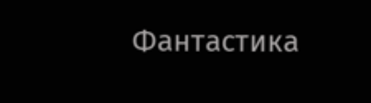Фантастика